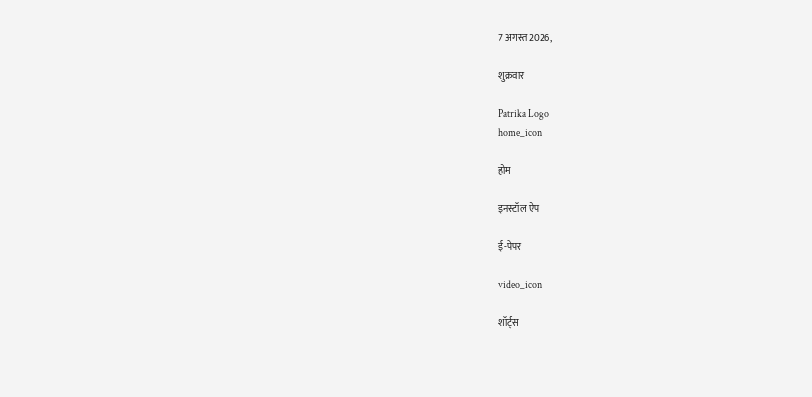7 अगस्त 2026,

शुक्रवार

Patrika Logo
home_icon

होम

इनस्टॉल ऐप

ई-पेपर

video_icon

शॉर्ट्स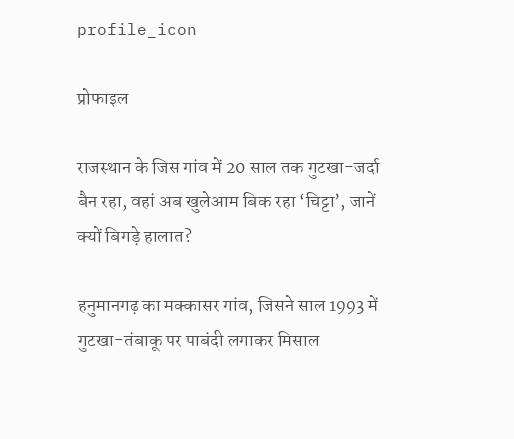profile_icon

प्रोफाइल

राजस्थान के जिस गांव में 20 साल तक गुटखा-जर्दा बैन रहा, वहां अब खुलेआम बिक रहा ‘चिट्टा’, जानें क्यों बिगड़े हालात?

हनुमानगढ़ का मक्कासर गांव, जिसने साल 1993 में गुटखा-तंबाकू पर पाबंदी लगाकर मिसाल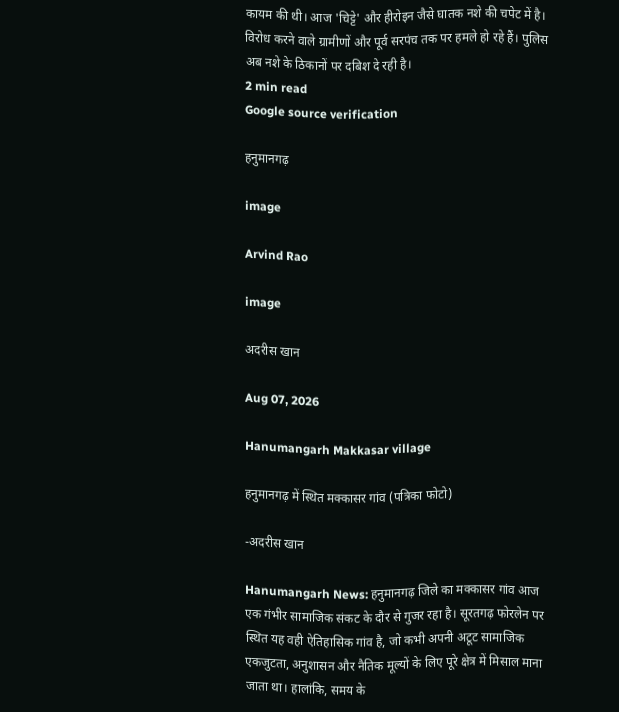कायम की थी। आज 'चिट्टे' और हीरोइन जैसे घातक नशे की चपेट में है। विरोध करने वाले ग्रामीणों और पूर्व सरपंच तक पर हमले हो रहे हैं। पुलिस अब नशे के ठिकानों पर दबिश दे रही है।
2 min read
Google source verification

हनुमानगढ़

image

Arvind Rao

image

अदरीस खान

Aug 07, 2026

Hanumangarh Makkasar village

हनुमानगढ़ में स्थित मक्कासर गांव (पत्रिका फोटो)

-अदरीस खान

Hanumangarh News: हनुमानगढ़ जिले का मक्कासर गांव आज एक गंभीर सामाजिक संकट के दौर से गुजर रहा है। सूरतगढ़ फोरलेन पर स्थित यह वही ऐतिहासिक गांव है, जो कभी अपनी अटूट सामाजिक एकजुटता, अनुशासन और नैतिक मूल्यों के लिए पूरे क्षेत्र में मिसाल माना जाता था। हालांकि, समय के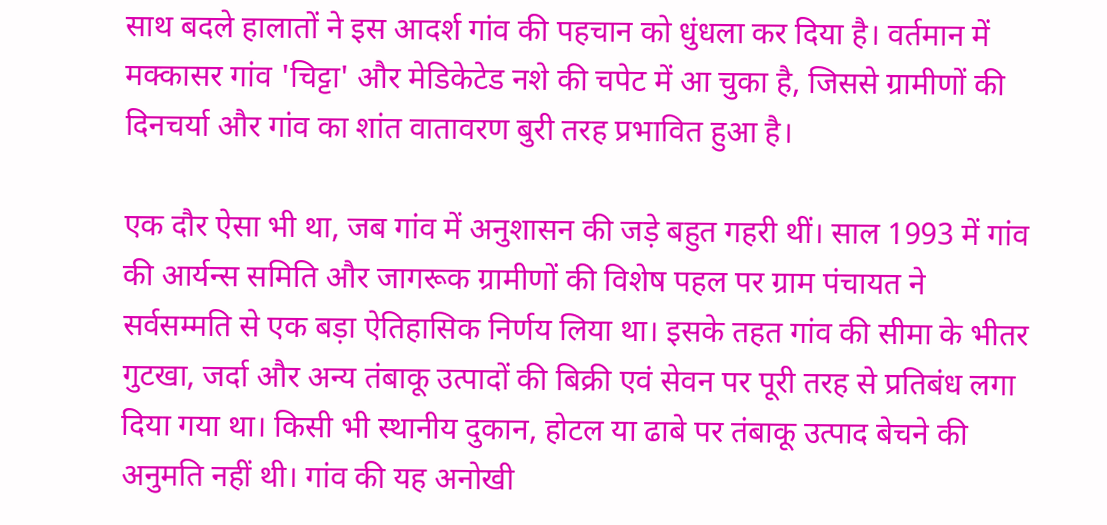साथ बदले हालातों ने इस आदर्श गांव की पहचान को धुंधला कर दिया है। वर्तमान में मक्कासर गांव 'चिट्टा' और मेडिकेटेड नशे की चपेट में आ चुका है, जिससे ग्रामीणों की दिनचर्या और गांव का शांत वातावरण बुरी तरह प्रभावित हुआ है।

एक दौर ऐसा भी था, जब गांव में अनुशासन की जड़े बहुत गहरी थीं। साल 1993 में गांव की आर्यन्स समिति और जागरूक ग्रामीणों की विशेष पहल पर ग्राम पंचायत ने सर्वसम्मति से एक बड़ा ऐतिहासिक निर्णय लिया था। इसके तहत गांव की सीमा के भीतर गुटखा, जर्दा और अन्य तंबाकू उत्पादों की बिक्री एवं सेवन पर पूरी तरह से प्रतिबंध लगा दिया गया था। किसी भी स्थानीय दुकान, होटल या ढाबे पर तंबाकू उत्पाद बेचने की अनुमति नहीं थी। गांव की यह अनोखी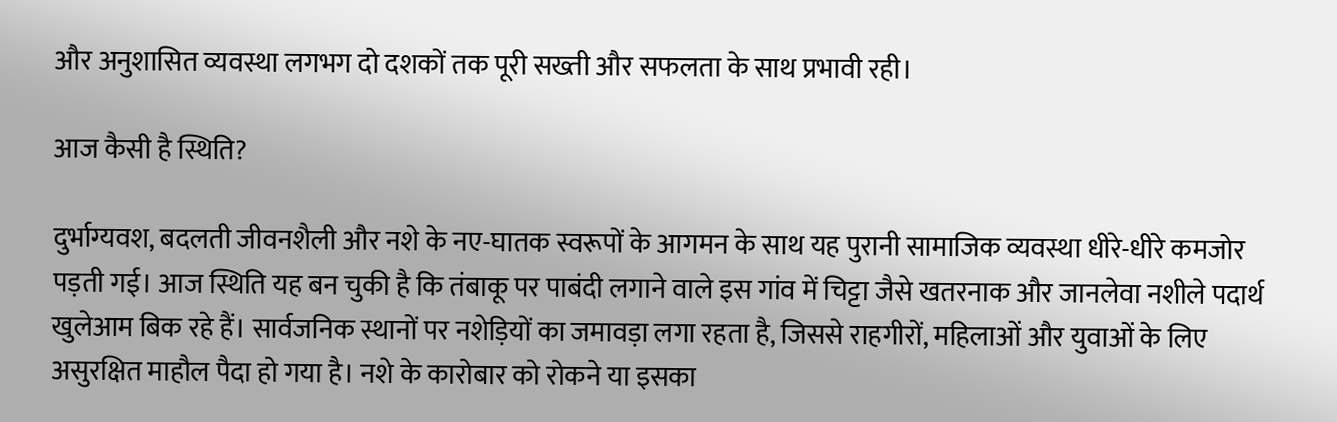और अनुशासित व्यवस्था लगभग दो दशकों तक पूरी सख्ती और सफलता के साथ प्रभावी रही।

आज कैसी है स्थिति?

दुर्भाग्यवश, बदलती जीवनशैली और नशे के नए-घातक स्वरूपों के आगमन के साथ यह पुरानी सामाजिक व्यवस्था धीरे-धीरे कमजोर पड़ती गई। आज स्थिति यह बन चुकी है कि तंबाकू पर पाबंदी लगाने वाले इस गांव में चिट्टा जैसे खतरनाक और जानलेवा नशीले पदार्थ खुलेआम बिक रहे हैं। सार्वजनिक स्थानों पर नशेड़ियों का जमावड़ा लगा रहता है, जिससे राहगीरों, महिलाओं और युवाओं के लिए असुरक्षित माहौल पैदा हो गया है। नशे के कारोबार को रोकने या इसका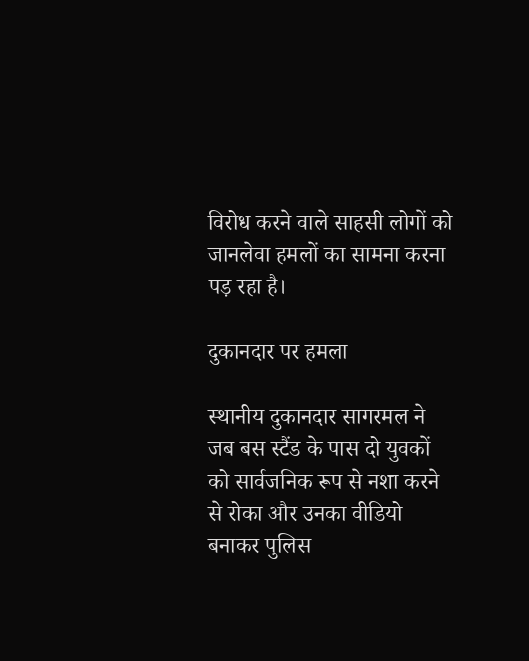विरोध करने वाले साहसी लोगों को जानलेवा हमलों का सामना करना पड़ रहा है।

दुकानदार पर हमला

स्थानीय दुकानदार सागरमल ने जब बस स्टैंड के पास दो युवकों को सार्वजनिक रूप से नशा करने से रोका और उनका वीडियो बनाकर पुलिस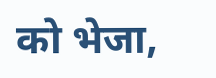को भेजा,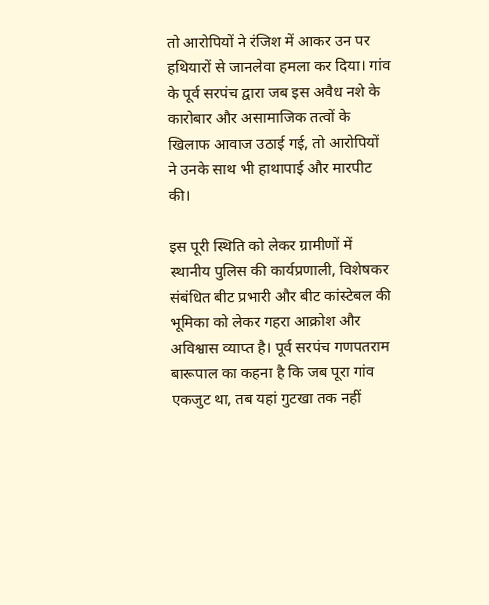तो आरोपियों ने रंजिश में आकर उन पर हथियारों से जानलेवा हमला कर दिया। गांव के पूर्व सरपंच द्वारा जब इस अवैध नशे के कारोबार और असामाजिक तत्वों के खिलाफ आवाज उठाई गई, तो आरोपियों ने उनके साथ भी हाथापाई और मारपीट की।

इस पूरी स्थिति को लेकर ग्रामीणों में स्थानीय पुलिस की कार्यप्रणाली, विशेषकर संबंधित बीट प्रभारी और बीट कांस्टेबल की भूमिका को लेकर गहरा आक्रोश और अविश्वास व्याप्त है। पूर्व सरपंच गणपतराम बारूपाल का कहना है कि जब पूरा गांव एकजुट था, तब यहां गुटखा तक नहीं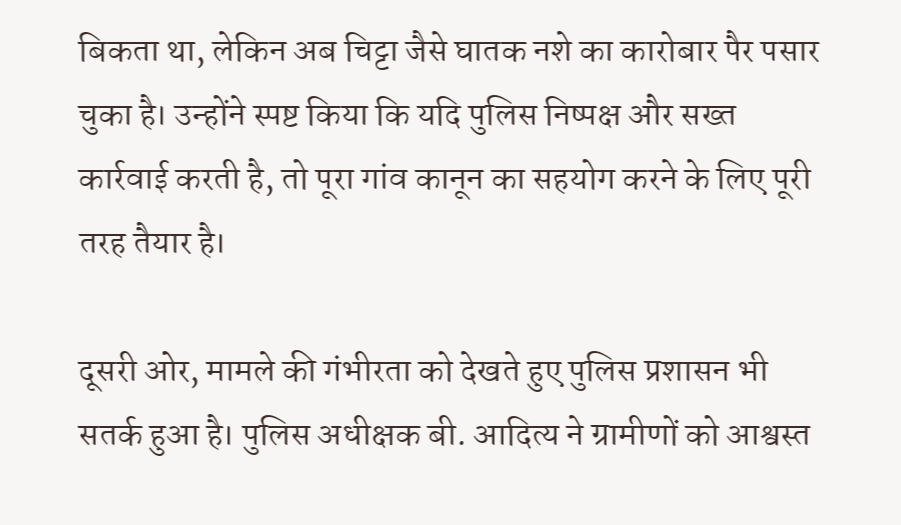बिकता था, लेकिन अब चिट्टा जैसे घातक नशे का कारोबार पैर पसार चुका है। उन्होंने स्पष्ट किया कि यदि पुलिस निष्पक्ष और सख्त कार्रवाई करती है, तो पूरा गांव कानून का सहयोग करने के लिए पूरी तरह तैयार है।

दूसरी ओर, मामले की गंभीरता को देखते हुए पुलिस प्रशासन भी सतर्क हुआ है। पुलिस अधीक्षक बी. आदित्य ने ग्रामीणों को आश्वस्त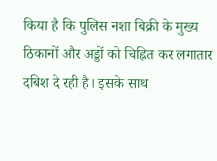किया है कि पुलिस नशा बिक्री के मुख्य ठिकानों और अड्डों को चिह्नित कर लगातार दबिश दे रही है। इसके साथ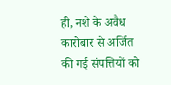ही, नशे के अवैध कारोबार से अर्जित की गई संपत्तियों को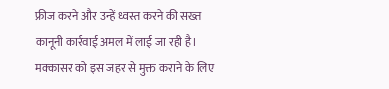फ्रीज करने और उन्हें ध्वस्त करने की सख्त कानूनी कार्रवाई अमल में लाई जा रही है। मक्कासर को इस जहर से मुक्त कराने के लिए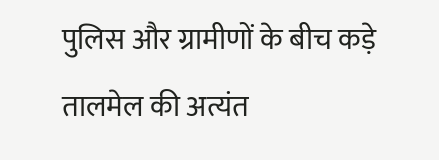पुलिस और ग्रामीणों के बीच कड़े तालमेल की अत्यंत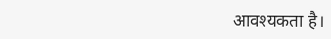आवश्यकता है।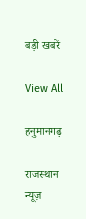बड़ी खबरें

View All

हनुमानगढ़

राजस्थान न्यूज़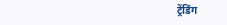ट्रेंडिंग